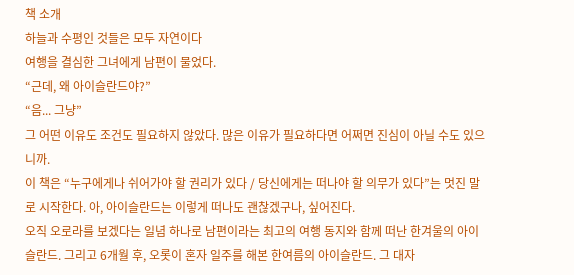책 소개
하늘과 수평인 것들은 모두 자연이다
여행을 결심한 그녀에게 남편이 물었다.
“근데, 왜 아이슬란드야?”
“음... 그냥”
그 어떤 이유도 조건도 필요하지 않았다. 많은 이유가 필요하다면 어쩌면 진심이 아닐 수도 있으니까.
이 책은 “누구에게나 쉬어가야 할 권리가 있다 / 당신에게는 떠나야 할 의무가 있다”는 멋진 말로 시작한다. 아, 아이슬란드는 이렇게 떠나도 괜찮겠구나, 싶어진다.
오직 오로라를 보겠다는 일념 하나로 남편이라는 최고의 여행 동지와 함께 떠난 한겨울의 아이슬란드. 그리고 6개월 후, 오롯이 혼자 일주를 해본 한여름의 아이슬란드. 그 대자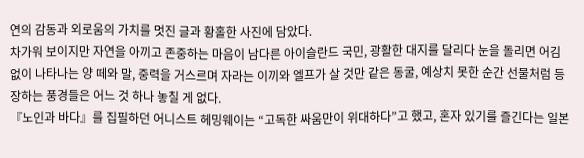연의 감동과 외로움의 가치를 멋진 글과 황홀한 사진에 담았다.
차가워 보이지만 자연을 아끼고 존중하는 마음이 남다른 아이슬란드 국민, 광활한 대지를 달리다 눈을 돌리면 어김없이 나타나는 양 떼와 말, 중력을 거스르며 자라는 이끼와 엘프가 살 것만 같은 동굴, 예상치 못한 순간 선물처럼 등장하는 풍경들은 어느 것 하나 놓칠 게 없다.
『노인과 바다』를 집필하던 어니스트 헤밍웨이는 “고독한 싸움만이 위대하다”고 했고, 혼자 있기를 즐긴다는 일본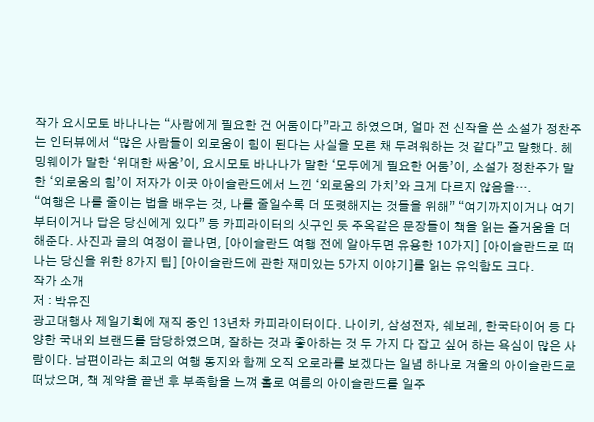작가 요시모토 바나나는 “사람에게 필요한 건 어둠이다”라고 하였으며, 얼마 전 신작을 쓴 소설가 정찬주는 인터뷰에서 “많은 사람들이 외로움이 힘이 된다는 사실을 모른 채 두려워하는 것 같다”고 말했다. 헤밍웨이가 말한 ‘위대한 싸움’이, 요시모토 바나나가 말한 ‘모두에게 필요한 어둠’이, 소설가 정찬주가 말한 ‘외로움의 힘’이 저자가 이곳 아이슬란드에서 느낀 ‘외로움의 가치’와 크게 다르지 않음을….
“여행은 나를 줄이는 법을 배우는 것, 나를 줄일수록 더 또렷해지는 것들을 위해” “여기까지이거나 여기부터이거나 답은 당신에게 있다” 등 카피라이터의 싯구인 듯 주옥같은 문장들이 책을 읽는 즐거움을 더해준다. 사진과 글의 여정이 끝나면, [아이슬란드 여행 전에 알아두면 유용한 10가지] [아이슬란드로 떠나는 당신을 위한 8가지 팁] [아이슬란드에 관한 재미있는 5가지 이야기]를 읽는 유익함도 크다.
작가 소개
저 : 박유진
광고대행사 제일기획에 재직 중인 13년차 카피라이터이다. 나이키, 삼성전자, 쉐보레, 한국타이어 등 다양한 국내외 브랜드를 담당하였으며, 잘하는 것과 좋아하는 것 두 가지 다 잡고 싶어 하는 욕심이 많은 사람이다. 남편이라는 최고의 여행 동지와 함께 오직 오로라를 보겠다는 일념 하나로 겨울의 아이슬란드로 떠났으며, 책 계약을 끝낸 후 부족함을 느껴 홀로 여름의 아이슬란드를 일주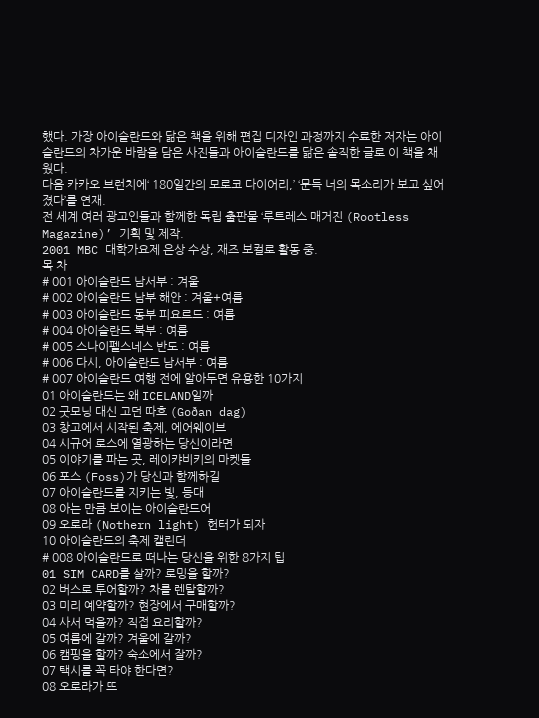했다. 가장 아이슬란드와 닮은 책을 위해 편집 디자인 과정까지 수료한 저자는 아이슬란드의 차가운 바람을 담은 사진들과 아이슬란드를 닮은 솔직한 글로 이 책을 채웠다.
다음 카카오 브런치에‘ 180일간의 모로코 다이어리,’ ‘문득 너의 목소리가 보고 싶어졌다’를 연재.
전 세계 여러 광고인들과 함께한 독립 출판물 ‘루트레스 매거진 (Rootless Magazine)’ 기획 및 제작.
2001 MBC 대학가요제 은상 수상, 재즈 보컬로 활동 중.
목 차
# 001 아이슬란드 남서부 : 겨울
# 002 아이슬란드 남부 해안 : 겨울+여름
# 003 아이슬란드 동부 피요르드 : 여름
# 004 아이슬란드 북부 : 여름
# 005 스나이펠스네스 반도 : 여름
# 006 다시, 아이슬란드 남서부 : 여름
# 007 아이슬란드 여행 전에 알아두면 유용한 10가지
01 아이슬란드는 왜 ICELAND일까
02 굿모닝 대신 고던 따흐 (Goðan dag)
03 창고에서 시작된 축제, 에어웨이브
04 시규어 로스에 열광하는 당신이라면
05 이야기를 파는 곳, 레이캬비키의 마켓들
06 포스 (Foss)가 당신과 함께하길
07 아이슬란드를 지키는 빛, 등대
08 아는 만큼 보이는 아이슬란드어
09 오로라 (Nothern light) 헌터가 되자
10 아이슬란드의 축제 캘린더
# 008 아이슬란드로 떠나는 당신을 위한 8가지 팁
01 SIM CARD를 살까? 로밍을 할까?
02 버스로 투어할까? 차를 렌탈할까?
03 미리 예약할까? 현장에서 구매할까?
04 사서 먹을까? 직접 요리할까?
05 여름에 갈까? 겨울에 갈까?
06 캠핑을 할까? 숙소에서 잘까?
07 택시를 꼭 타야 한다면?
08 오로라가 뜨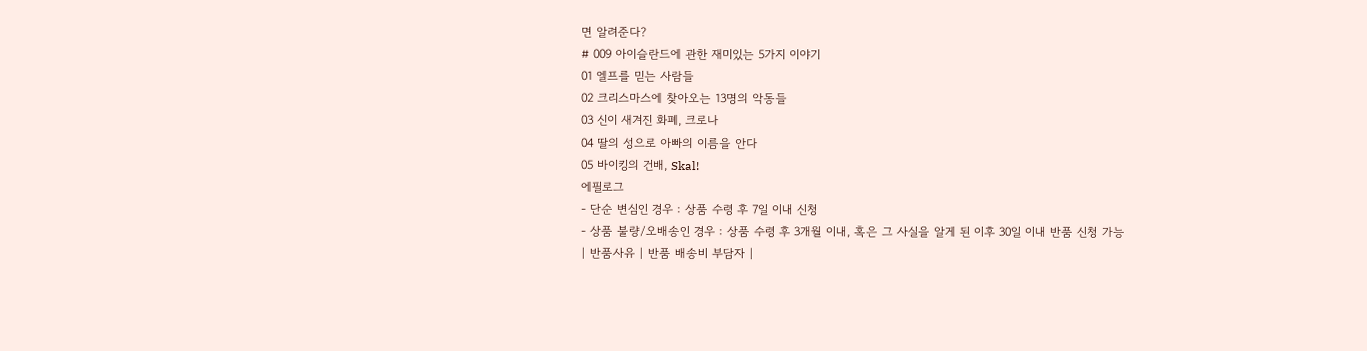면 알려준다?
# 009 아이슬란드에 관한 재미있는 5가지 이야기
01 엘프를 믿는 사람들
02 크리스마스에 찾아오는 13명의 악동들
03 신이 새겨진 화폐, 크로나
04 딸의 성으로 아빠의 이름을 안다
05 바이킹의 건배, Skal!
에필로그
- 단순 변심인 경우 : 상품 수령 후 7일 이내 신청
- 상품 불량/오배송인 경우 : 상품 수령 후 3개월 이내, 혹은 그 사실을 알게 된 이후 30일 이내 반품 신청 가능
| 반품사유 | 반품 배송비 부담자 |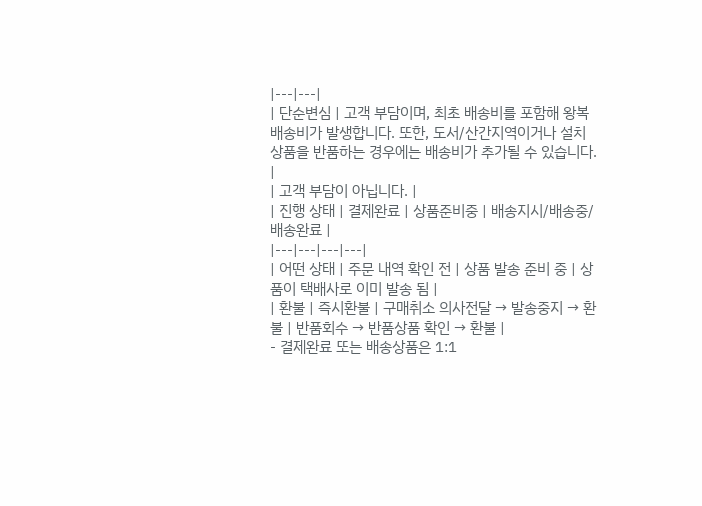|---|---|
| 단순변심 | 고객 부담이며, 최초 배송비를 포함해 왕복 배송비가 발생합니다. 또한, 도서/산간지역이거나 설치 상품을 반품하는 경우에는 배송비가 추가될 수 있습니다. |
| 고객 부담이 아닙니다. |
| 진행 상태 | 결제완료 | 상품준비중 | 배송지시/배송중/배송완료 |
|---|---|---|---|
| 어떤 상태 | 주문 내역 확인 전 | 상품 발송 준비 중 | 상품이 택배사로 이미 발송 됨 |
| 환불 | 즉시환불 | 구매취소 의사전달 → 발송중지 → 환불 | 반품회수 → 반품상품 확인 → 환불 |
- 결제완료 또는 배송상품은 1:1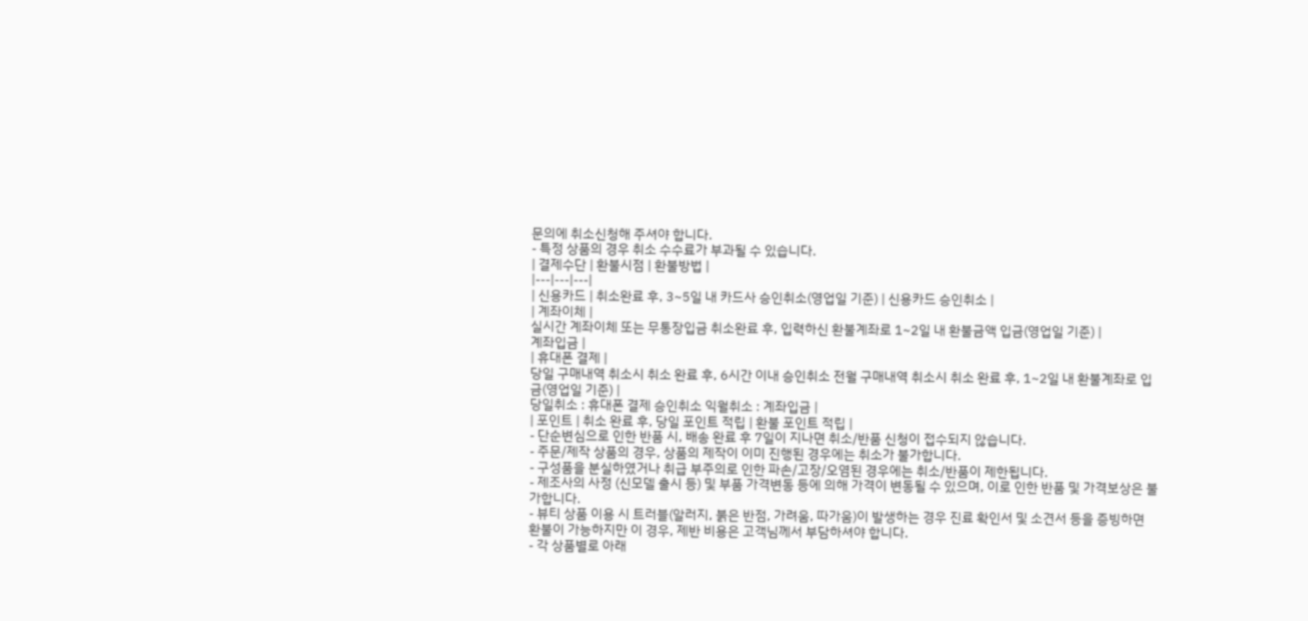문의에 취소신청해 주셔야 합니다.
- 특정 상품의 경우 취소 수수료가 부과될 수 있습니다.
| 결제수단 | 환불시점 | 환불방법 |
|---|---|---|
| 신용카드 | 취소완료 후, 3~5일 내 카드사 승인취소(영업일 기준) | 신용카드 승인취소 |
| 계좌이체 |
실시간 계좌이체 또는 무통장입금 취소완료 후, 입력하신 환불계좌로 1~2일 내 환불금액 입금(영업일 기준) |
계좌입금 |
| 휴대폰 결제 |
당일 구매내역 취소시 취소 완료 후, 6시간 이내 승인취소 전월 구매내역 취소시 취소 완료 후, 1~2일 내 환불계좌로 입금(영업일 기준) |
당일취소 : 휴대폰 결제 승인취소 익월취소 : 계좌입금 |
| 포인트 | 취소 완료 후, 당일 포인트 적립 | 환불 포인트 적립 |
- 단순변심으로 인한 반품 시, 배송 완료 후 7일이 지나면 취소/반품 신청이 접수되지 않습니다.
- 주문/제작 상품의 경우, 상품의 제작이 이미 진행된 경우에는 취소가 불가합니다.
- 구성품을 분실하였거나 취급 부주의로 인한 파손/고장/오염된 경우에는 취소/반품이 제한됩니다.
- 제조사의 사정 (신모델 출시 등) 및 부품 가격변동 등에 의해 가격이 변동될 수 있으며, 이로 인한 반품 및 가격보상은 불가합니다.
- 뷰티 상품 이용 시 트러블(알러지, 붉은 반점, 가려움, 따가움)이 발생하는 경우 진료 확인서 및 소견서 등을 증빙하면 환불이 가능하지만 이 경우, 제반 비용은 고객님께서 부담하셔야 합니다.
- 각 상품별로 아래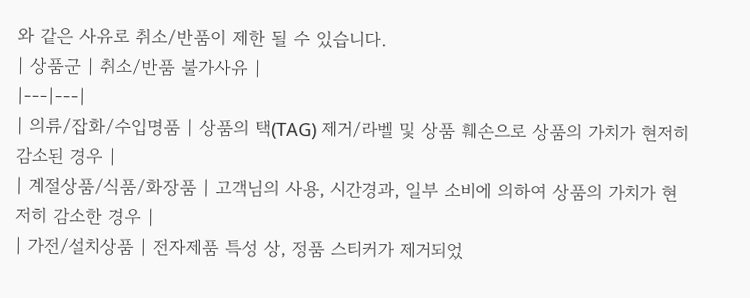와 같은 사유로 취소/반품이 제한 될 수 있습니다.
| 상품군 | 취소/반품 불가사유 |
|---|---|
| 의류/잡화/수입명품 | 상품의 택(TAG) 제거/라벨 및 상품 훼손으로 상품의 가치가 현저히 감소된 경우 |
| 계절상품/식품/화장품 | 고객님의 사용, 시간경과, 일부 소비에 의하여 상품의 가치가 현저히 감소한 경우 |
| 가전/설치상품 | 전자제품 특성 상, 정품 스티커가 제거되었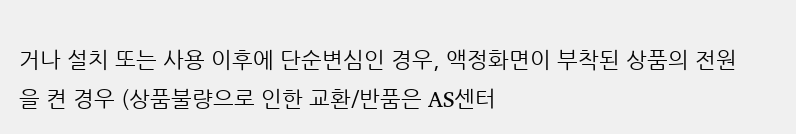거나 설치 또는 사용 이후에 단순변심인 경우, 액정화면이 부착된 상품의 전원을 켠 경우 (상품불량으로 인한 교환/반품은 AS센터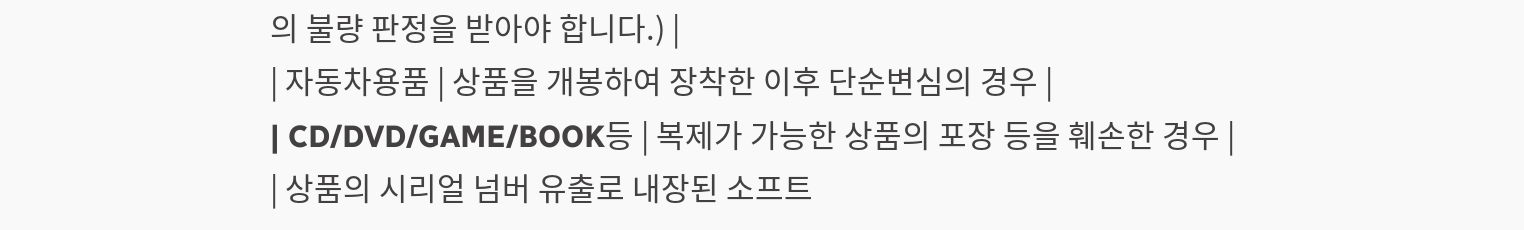의 불량 판정을 받아야 합니다.) |
| 자동차용품 | 상품을 개봉하여 장착한 이후 단순변심의 경우 |
| CD/DVD/GAME/BOOK등 | 복제가 가능한 상품의 포장 등을 훼손한 경우 |
| 상품의 시리얼 넘버 유출로 내장된 소프트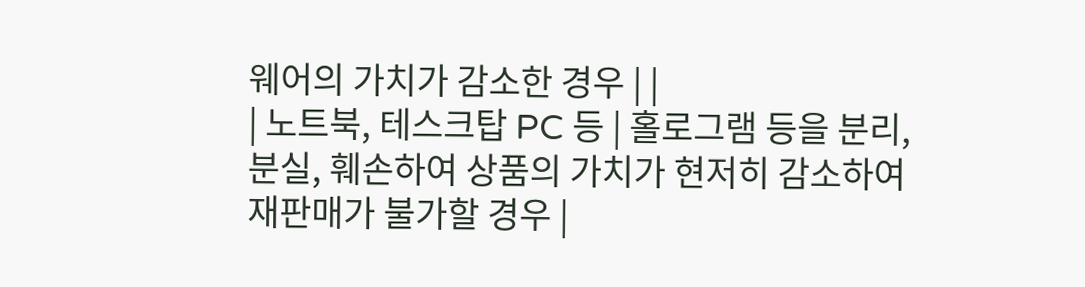웨어의 가치가 감소한 경우 | |
| 노트북, 테스크탑 PC 등 | 홀로그램 등을 분리, 분실, 훼손하여 상품의 가치가 현저히 감소하여 재판매가 불가할 경우 |